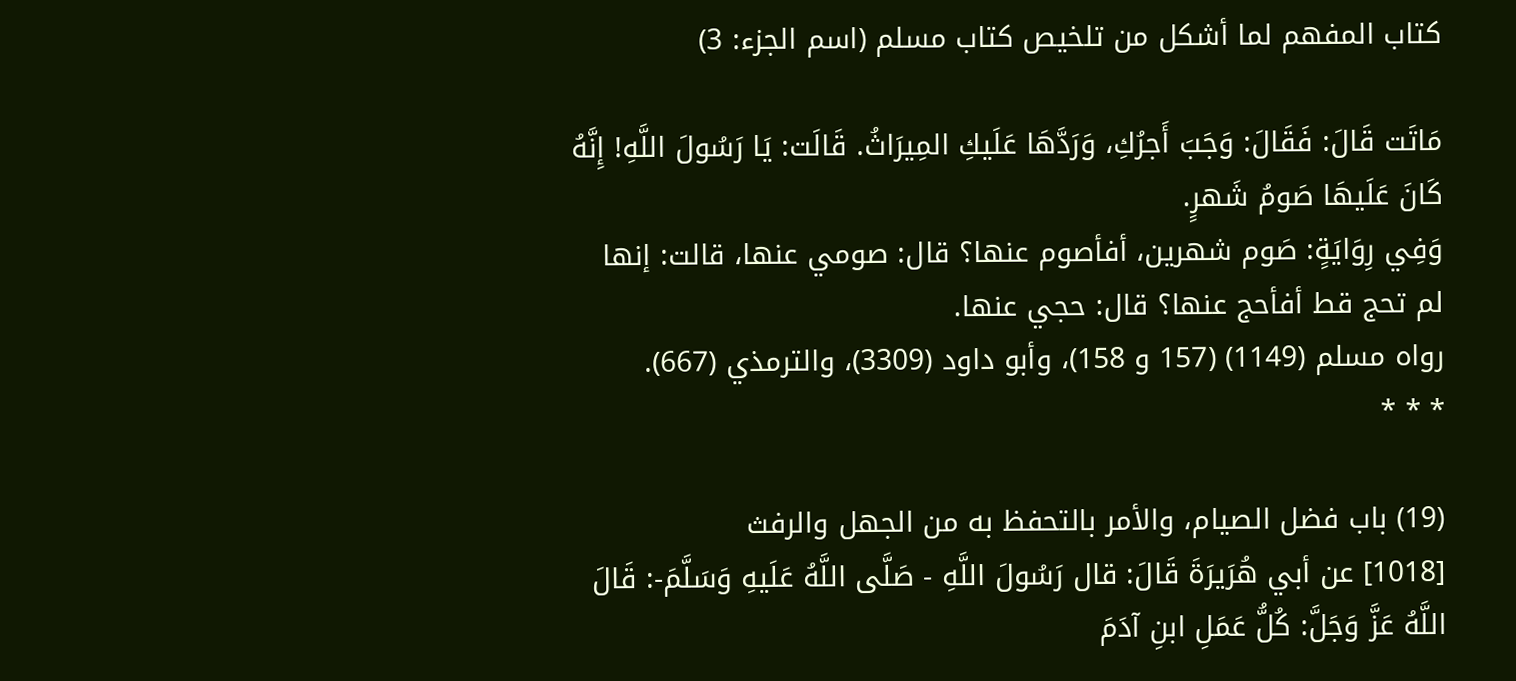كتاب المفهم لما أشكل من تلخيص كتاب مسلم (اسم الجزء: 3)

مَاتَت قَالَ: فَقَالَ: وَجَبَ أَجرُكِ، وَرَدَّهَا عَلَيكِ المِيرَاثُ. قَالَت: يَا رَسُولَ اللَّهِ! إِنَّهُ كَانَ عَلَيهَا صَومُ شَهرٍ.
وَفِي رِوَايَةٍ: صَوم شهرين، أفأصوم عنها؟ قال: صومي عنها، قالت: إنها لم تحج قط أفأحج عنها؟ قال: حجي عنها.
رواه مسلم (1149) (157 و 158)، وأبو داود (3309)، والترمذي (667).
* * *

(19) باب فضل الصيام، والأمر بالتحفظ به من الجهل والرفث
[1018] عن أبي هُرَيرَةَ قَالَ: قال رَسُولَ اللَّهِ - صَلَّى اللَّهُ عَلَيهِ وَسَلَّمَ-: قَالَ اللَّهُ عَزَّ وَجَلَّ: كُلُّ عَمَلِ ابنِ آدَمَ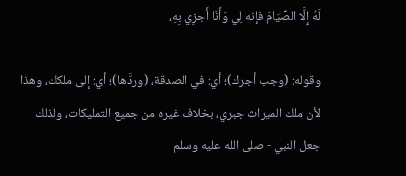لَهُ إِلَّا الصِّيَامَ فإنه لِي وَأَنَا أَجزِي بِهِ،

وقوله: (وجب أجرك)؛ أي: في الصدقة، (وردَّها)؛ أي: إلى ملكك، وهذا لأن ملك الميراث جبري، بخلاف غيره من جميع التمليكات، ولذلك جعل النبي - صلى الله عليه وسلم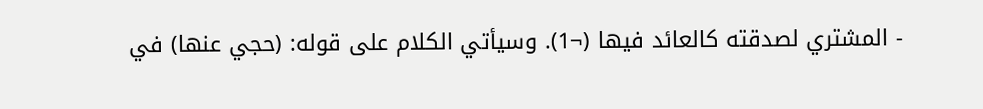- المشتري لصدقته كالعائد فيها (¬1). وسيأتي الكلام على قوله: (حجي عنها) في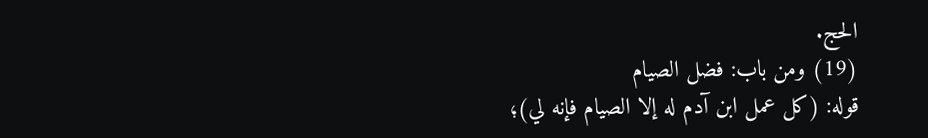الحج.
(19) ومن باب: فضل الصيام
قوله: (كل عمل ابن آدم له إلا الصيام فإنه لي)؛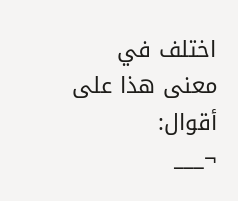اختلف في معنى هذا على أقوال:
¬___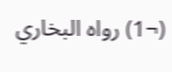(¬1) رواه البخاري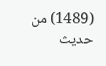(1489) من حديث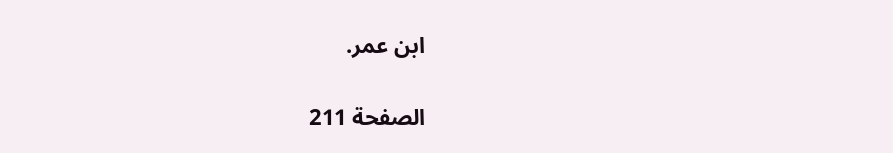ابن عمر.

الصفحة 211